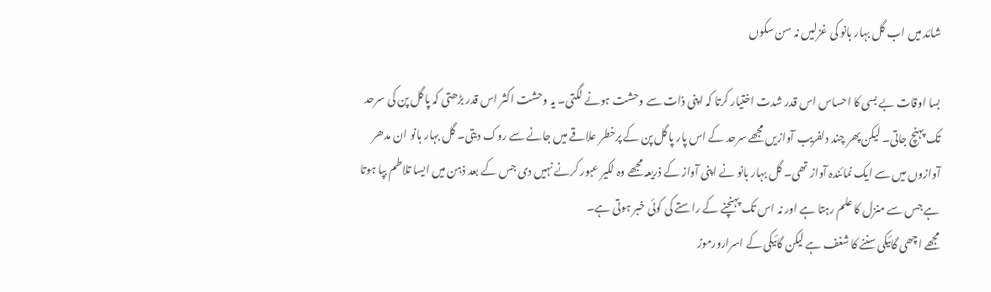شائد میں اب گل بہار بانو کی غزلیں نہ سن سکوں

بسا اوقات بے بسی کا احساس اس قدر شدت اختیار کرتا کہ اپنی ذات سے وحشت ہونے لگتی۔ یہ وحشت اکثر اس قدر بڑھتی کہ پاگل پن کی سرحد تک پہنچ جاتی۔ لیکن پھر چند دلفریب آوازیں مجھے سرحد کے اس پار پاگل پن کے پرخطر علاقے میں جانے سے روک دیتی۔ گل بہار بانو ان مدھر آوازوں میں سے ایک نمائندہ آواز تھی۔ گل بہار بانو نے اپنی آواز کے ذریعہ مجھے وہ لکیر عبور کرنے نہیں دی جس کے بعد ذہن میں ایسا تلاطم بپا ہوتا ہے جس سے منزل کا علم رہتا ہے اور نہ اس تک پہنچنے کے راستے کی کوئی خبر ہوتی ہے۔
مجھے اچھی گائیکی سننے کا شغف ہے لیکن گائیکی کے اسرارورموز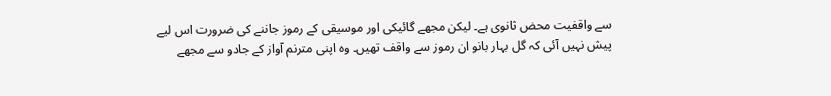سے واقفیت محض ثانوی ہے۔ لیکن مجھے گائیکی اور موسیقی کے رموز جاننے کی ضرورت اس لیے پیش نہیں آئی کہ گل بہار بانو ان رموز سے واقف تھیں۔ وہ اپنی مترنم آواز کے جادو سے مجھے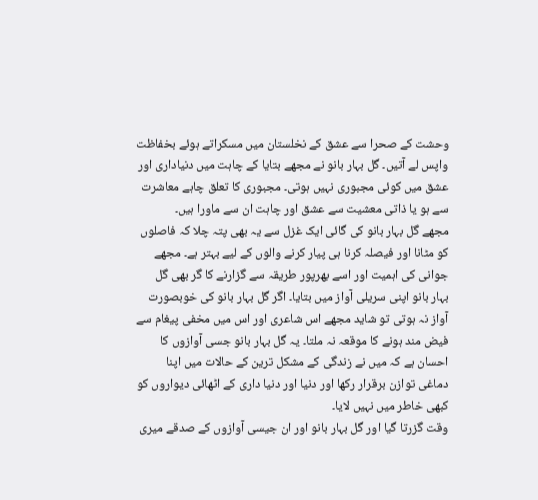وحشت کے صحرا سے عشق کے نخلستان میں مسکراتے ہوئے بخفاظت واپس لے آتیں۔ گل بہار بانو نے مجھے بتایا کے چاہت میں دنیاداری اور عشق میں کوئی مجبوری نہیں ہوتی۔ مجبوری کا تعلق چاہے معاشرت سے ہو یا ذاتی معشیت سے عشق اور چاہت ان سے ماورا ہیں۔
مجھے گل بہار بانو کی گائی ایک غزل سے یہ بھی پتہ چلا کہ فاصلوں کو مٹانا اور فیصلہ کرنا ہی پیار کرنے والوں کے لیے بہتر ہے۔ مجھے جوانی کی اہمیت اور اسے بھرپور طریقہ سے گزارنے کا گر بھی گل بہار بانو اپنی سریلی آواز میں بتایا۔ اگر گل بہار بانو کی خوبصورت آواز نہ ہوتی تو شاید مجھے اس شاعری اور اس میں مخفی پیغام سے فیض مند ہونے کا موقعہ نہ ملتا۔ یہ گل بہار بانو جسی آوازوں کا احسان ہے کہ میں نے زندگی کے مشکل ترین کے حالات میں اپنا دماغی توازن برقرار رکھا اور دنیا اور دنیا داری کے اٹھائی دیواروں کو کبھی خاطر میں نہیں لایا۔
وقت گزرتا گیا اور گل بہار بانو اور ان جیسی آوازوں کے صدقے میری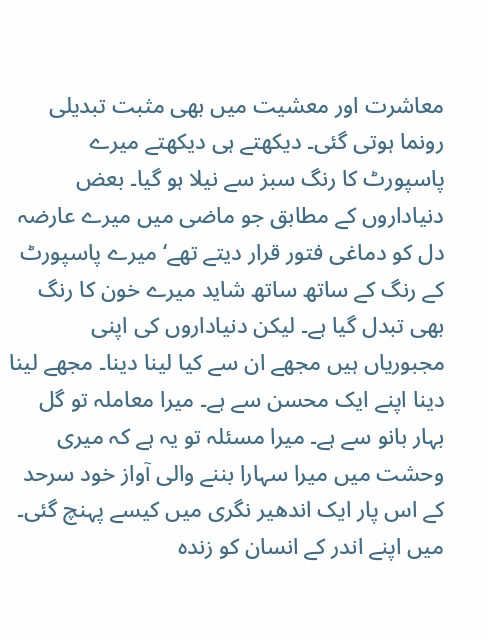معاشرت اور معشیت میں بھی مثبت تبدیلی رونما ہوتی گئی۔ دیکھتے ہی دیکھتے میرے پاسپورٹ کا رنگ سبز سے نیلا ہو گیا۔ بعض دنیاداروں کے مطابق جو ماضی میں میرے عارضہ دل کو دماغی فتور قرار دیتے تھے‘ میرے پاسپورٹ کے رنگ کے ساتھ ساتھ شاید میرے خون کا رنگ بھی تبدل گیا ہے۔ لیکن دنیاداروں کی اپنی مجبوریاں ہیں مجھے ان سے کیا لینا دینا۔ مجھے لینا دینا اپنے ایک محسن سے ہے۔ میرا معاملہ تو گل بہار بانو سے ہے۔ میرا مسئلہ تو یہ ہے کہ میری وحشت میں میرا سہارا بننے والی آواز خود سرحد کے اس پار ایک اندھیر نگری میں کیسے پہنچ گئی۔
میں اپنے اندر کے انسان کو زندہ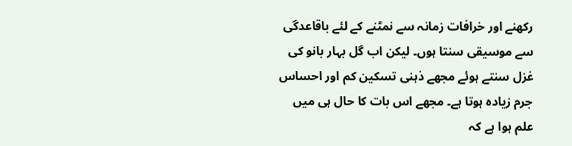رکھنے اور خرافات زمانہ سے نمٹنے کے لئے باقاعدگی سے موسیقی سنتا ہوں۔ لیکن اب گل بہار بانو کی غزل سنتے ہوئے مجھے ذہنی تسکین کم اور احساس جرم زیادہ ہوتا ہے۔ مجھے اس بات کا حال ہی میں علم ہوا ہے کہ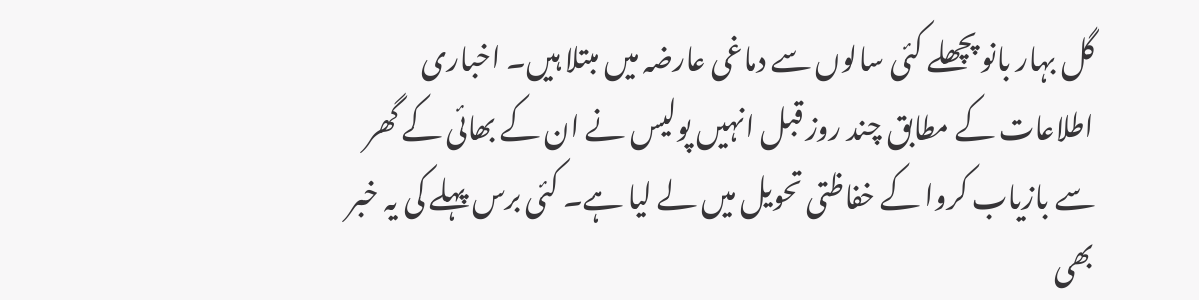گل بہار بانو پچھلے کئی سالوں سے دماغی عارضہ میں مبتلا ہیں۔ اخباری اطلاعات کے مطابق چند روز قبل انہیں پولیس نے ان کے بھائی کے گھر سے بازیاب کروا کے خفاظتی تحویل میں لے لیا ہے۔ کئی برس پہلے کی یہ خبر بھی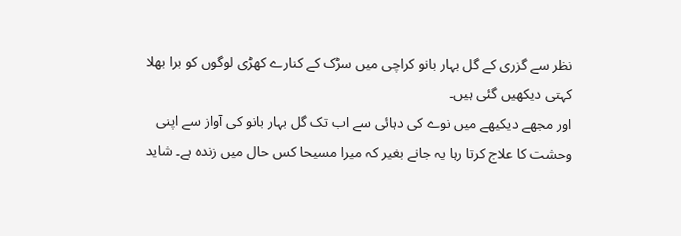نظر سے گزری کے گل بہار بانو کراچی میں سڑک کے کنارے کھڑی لوگوں کو برا بھلا کہتی دیکھیں گئی ہیں۔
اور مجھے دیکیھے میں نوے کی دہائی سے اب تک گل بہار بانو کی آواز سے اپنی وحشت کا علاج کرتا رہا یہ جانے بغیر کہ میرا مسیحا کس حال میں زندہ ہے۔ شاید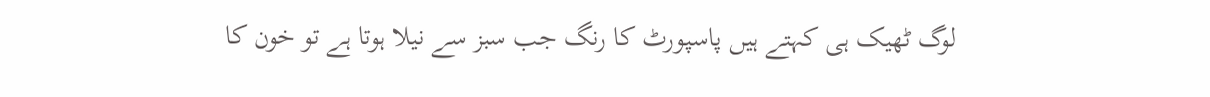لوگ ٹھیک ہی کہتے ہیں پاسپورٹ کا رنگ جب سبز سے نیلا ہوتا ہے تو خون کا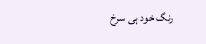رنگ خود ہی سرخ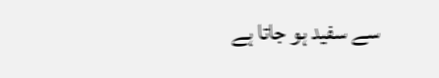سے سفید ہو جاتا ہے